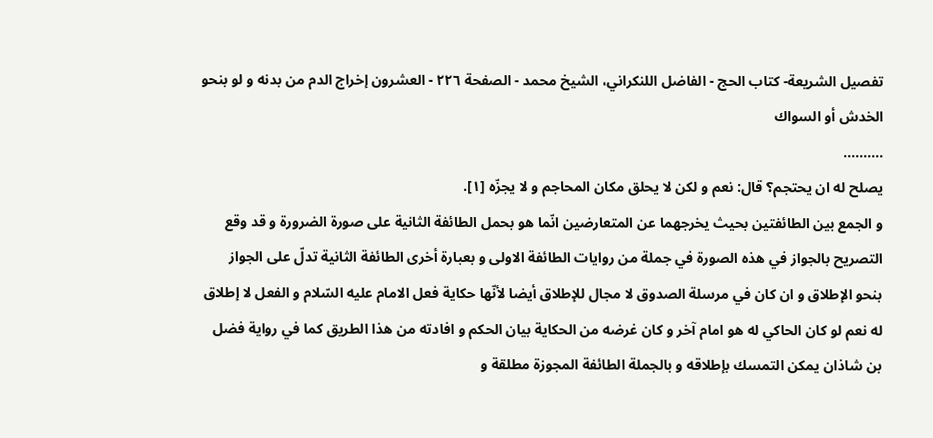تفصيل الشريعة- كتاب الحج - الفاضل اللنكراني، الشيخ محمد - الصفحة ٢٢٦ - العشرون إخراج الدم من بدنه و لو بنحو الخدش أو السواك
..........
يصلح له ان يحتجم؟ قال: نعم و لكن لا يحلق مكان المحاجم و لا يجزّه [١].
و الجمع بين الطائفتين بحيث يخرجهما عن المتعارضين انّما هو بحمل الطائفة الثانية على صورة الضرورة و قد وقع التصريح بالجواز في هذه الصورة في جملة من روايات الطائفة الاولى و بعبارة أخرى الطائفة الثانية تدلّ على الجواز بنحو الإطلاق و ان كان في مرسلة الصدوق لا مجال للإطلاق أيضا لأنّها حكاية فعل الامام عليه السّلام و الفعل لا إطلاق له نعم لو كان الحاكي له هو امام آخر و كان غرضه من الحكاية بيان الحكم و افادته من هذا الطريق كما في رواية فضل بن شاذان يمكن التمسك بإطلاقه و بالجملة الطائفة المجوزة مطلقة و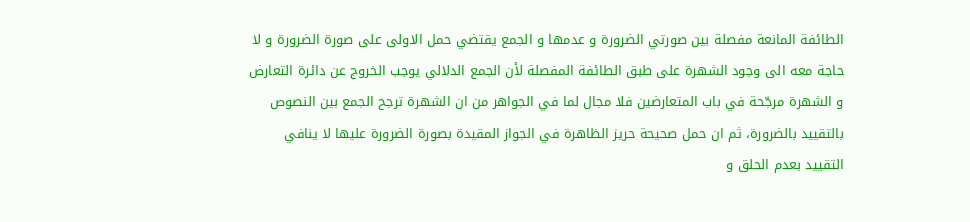الطائفة المانعة مفصلة بين صورتي الضرورة و عدمها و الجمع يقتضي حمل الاولى على صورة الضرورة و لا حاجة معه الى وجود الشهرة على طبق الطائفة المفصلة لأن الجمع الدلالي يوجب الخروج عن دائرة التعارض و الشهرة مرجّحة في باب المتعارضين فلا مجال لما في الجواهر من ان الشهرة ترجح الجمع بين النصوص بالتقييد بالضرورة، ثم ان حمل صحيحة حريز الظاهرة في الجواز المقيدة بصورة الضرورة عليها لا ينافي التقييد بعدم الحلق و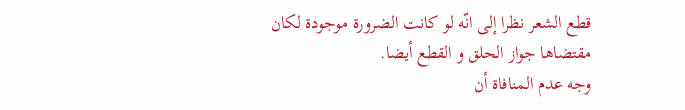قطع الشعر نظرا إلى انّه لو كانت الضرورة موجودة لكان مقتضاها جواز الحلق و القطع أيضا.
وجه عدم المنافاة أن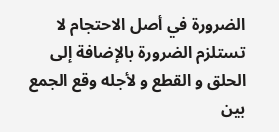الضرورة في أصل الاحتجام لا تستلزم الضرورة بالإضافة إلى الحلق و القطع و لأجله وقع الجمع بين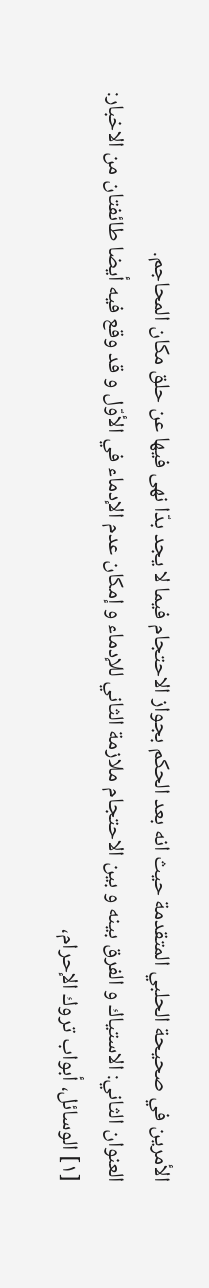الأمرين في صحيحة الحلبي المتقدمة حيث انه بعد الحكم بجواز الاحتجام فيما لا يجد بدّا نهى فيها عن حلق مكان المحاجم.
العنوان الثاني: الاستياك و الفرق بينه و بين الاحتجام ملازمة الثاني للإدماء و إمكان عدم الإدماء في الأوّل و قد وقع فيه أيضا طائفتان من الاخبار:
[١] الوسائل، أبواب تروك الإحرام،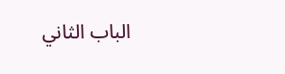الباب الثاني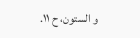و الستون، ح ١١.